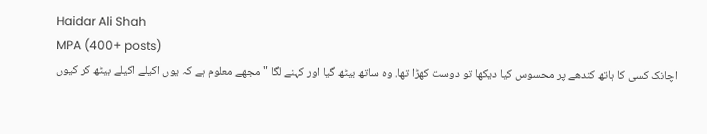Haidar Ali Shah
MPA (400+ posts)
اچانک کسی کا ہاتھ کندھے پر محسوس کیا دیکھا تو دوست کھڑا تھا. وہ ساتھ بیٹھ گیا اور کہنے لگا "مجھے معلوم ہے کہ یوں اکیلے اکیلے بیٹھ کر کیوں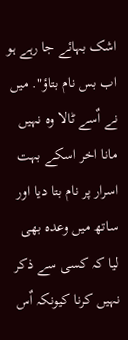اشک بہائے جا رہے ہو اب بس نام بتاؤ". میں نے اٌسے ٹالا وہ نہیں مانا اخر اسکے بہت اسرار پر نام بتا دیا اور ساتھ میں وعدہ بھی لیا کہ کسی سے ذکر نہیں کرنا کیونکہ اٌس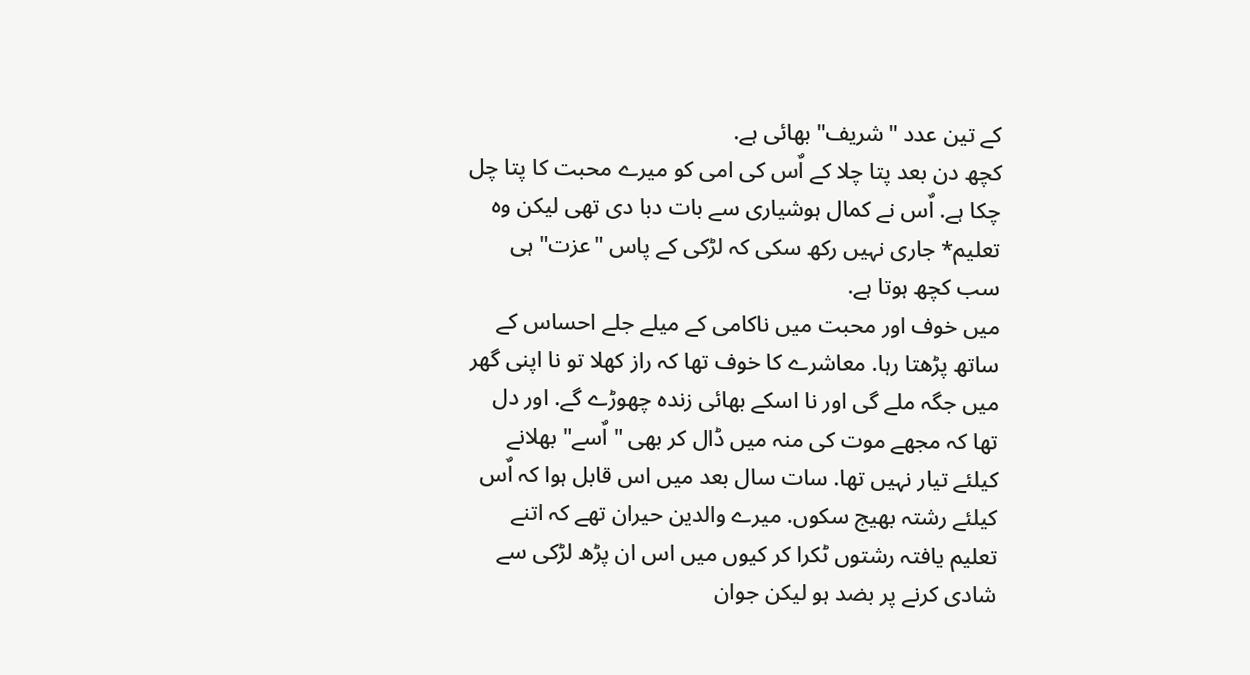کے تین عدد "شریف" بھائی ہے.
کچھ دن بعد پتا چلا کے اٌس کی امی کو میرے محبت کا پتا چل چکا ہے. اٌس نے کمال ہوشیاری سے بات دبا دی تھی لیکن وہ تعلیم* جاری نہیں رکھ سکی کہ لڑکی کے پاس "عزت" ہی سب کچھ ہوتا ہے.
میں خوف اور محبت میں ناکامی کے میلے جلے احساس کے ساتھ پڑھتا رہا. معاشرے کا خوف تھا کہ راز کھلا تو نا اپنی گھر میں جگہ ملے گی اور نا اسکے بھائی زندہ چھوڑے گے. اور دل تھا کہ مجھے موت کی منہ میں ڈال کر بھی "اٌسے" بھلانے کیلئے تیار نہیں تھا. سات سال بعد میں اس قابل ہوا کہ اٌس کیلئے رشتہ بھیج سکوں. میرے والدین حیران تھے کہ اتنے تعلیم یافتہ رشتوں ٹکرا کر کیوں میں اس ان پڑھ لڑکی سے شادی کرنے پر بضد ہو لیکن جوان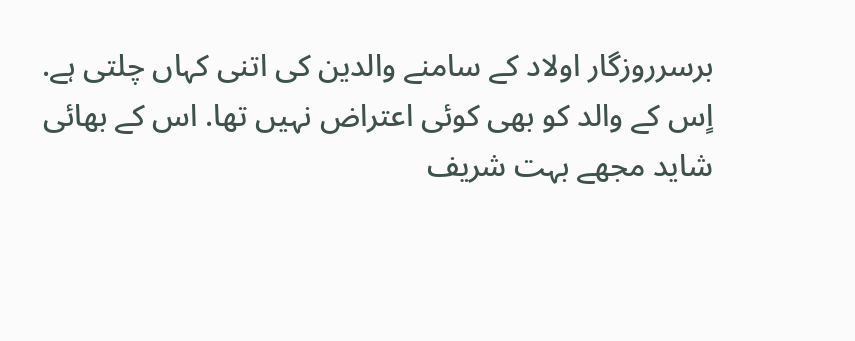برسرروزگار اولاد کے سامنے والدین کی اتنی کہاں چلتی ہے. اٍس کے والد کو بھی کوئی اعتراض نہیں تھا. اس کے بھائی شاید مجھے بہت شریف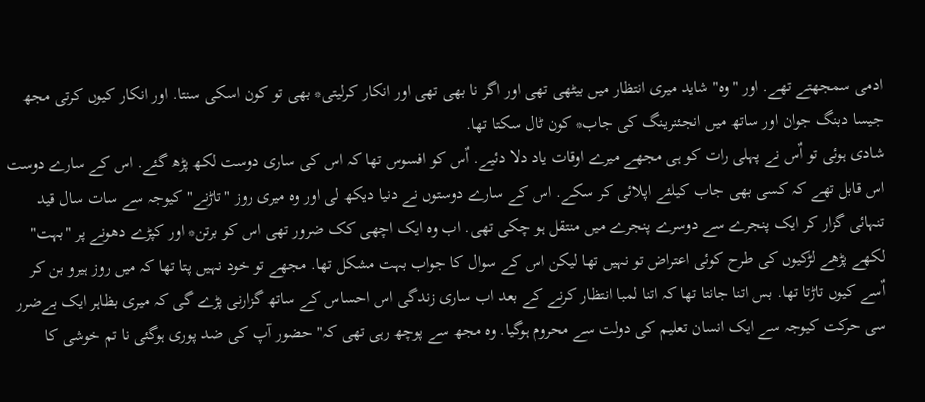ادمی سمجھتے تھے. اور "وہ" شاید میری انتظار میں بیٹھی تھی اور اگر نا بھی تھی اور انکار کرلیتی* بھی تو کون اسکی سنتا. اور انکار کیوں کرتی مجھ جیسا دبنگ جوان اور ساتھ میں انجئنرینگ کی جاب* کون ٹال سکتا تھا.
شادی ہوئی تو اٌس نے پہلی رات کو ہی مجھے میرے اوقات یاد دلا دئیے. اٌس کو افسوس تھا کہ اس کی ساری دوست لکھ پڑھ گئے. اس کے سارے دوست اس قابل تھے کہ کسی بھی جاب کیلئے اپلائی کر سکے. اس کے سارے دوستوں نے دنیا دیکھ لی اور وہ میری روز "تاڑنے" کیوجہ سے سات سال قید تنہائی گزار کر ایک پنجرے سے دوسرے پنجرے میں منتقل ہو چکی تھی. اب وہ ایک اچھی کک ضرور تھی اس کو برتن* اور کپڑے دھونے پر "بہت" لکھے پڑھے لڑکیوں کی طرح کوئی اعتراض تو نہیں تھا لیکن اس کے سوال کا جواب بہت مشکل تھا. مجھے تو خود نہیں پتا تھا کہ میں روز ہیرو بن کر اٌسے کیوں تاڑتا تھا. بس اتنا جانتا تھا کہ اتنا لمبا انتظار کرنے کے بعد اب ساری زندگی اس احساس کے ساتھ گزارنی پڑے گی کہ میری بظاہر ایک بےضرر سی حرکت کیوجہ سے ایک انسان تعلیم کی دولت سے محروم ہوگیا. وہ مجھ سے پوچھ رہی تھی کہ" حضور آپ کی ضد پوری ہوگئی نا تم خوشی کا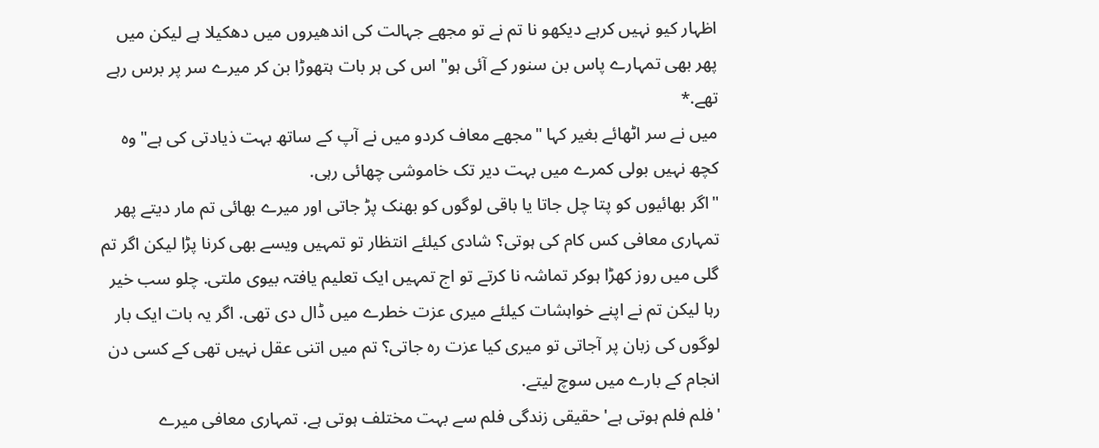اظہار کیو نہیں کرہے دیکھو نا تم نے تو مجھے جہالت کی اندھیروں میں دھکیلا ہے لیکن میں پھر بھی تمہارے پاس بن سنور کے آئی ہو" اس کی ہر بات ہتھوڑا بن کر میرے سر پر برس رہے تھے.*
میں نے سر اٹھائے بغیر کہا "مجھے معاف کردو میں نے آپ کے ساتھ بہت ذیادتی کی ہے" وہ کچھ نہیں بولی کمرے میں بہت دیر تک خاموشی چھائی رہی.
"اگر بھائیوں کو پتا چل جاتا یا باقی لوگوں کو بھنک پڑ جاتی اور میرے بھائی تم مار دیتے پھر تمہاری معافی کس کام کی ہوتی؟ شادی کیلئے انتظار تو تمہیں ویسے بھی کرنا پڑا لیکن اگر تم گلی میں روز کھڑا ہوکر تماشہ نا کرتے تو اج تمہیں ایک تعلیم یافتہ بیوی ملتی. چلو سب خیر رہا لیکن تم نے اپنے خواہشات کیلئے میری عزت خطرے میں ڈال دی تھی. اگر یہ بات ایک بار لوگوں کی زبان پر آجاتی تو میری کیا عزت رہ جاتی؟ تم میں اتنی عقل نہیں تھی کے کسی دن انجام کے بارے میں سوچ لیتے.
'فلم فلم ہوتی ہے' حقیقی زندگی فلم سے بہت مختلف ہوتی ہے. تمہاری معافی میرے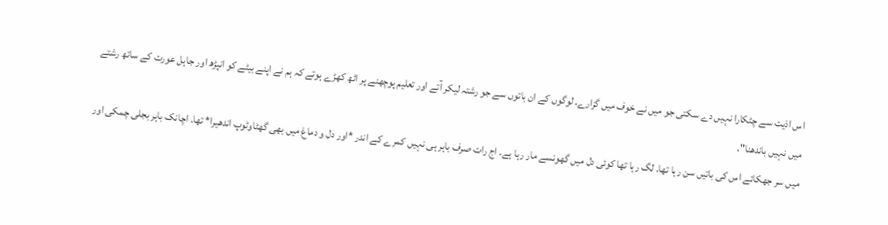اس اذیت سے چٹکارا نہیں دے سکتی جو میں نے خوف میں گزارے. لوگوں کے ان باتوں سے جو رشتہ لیکر آتے اور تعلیم پوچھنے پر اٹھ کھڑے ہوتے کہ ہم نے اپنے بیٹے کو انپڑھ اور جاہل عورت کے ساتھ رشتے میں نہیں باندھنا".
میں سر جھکائے اس کی باتیں سن رہا تھا. لگ رہا تھا کوئی دل میں گھونسے مار رہا ہے. اج رات صرف باہر ہی نہیں کمرے کے اندر *اور دل و دماغ میں بھی گھٹاوٹوپ اندھیرا* تھا. اچانک باہر بجلی چمکی اور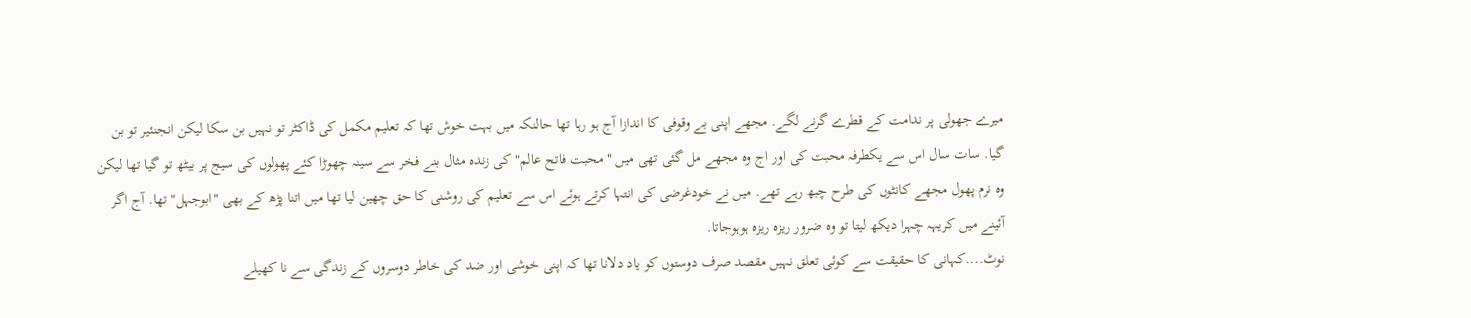میرے جھولی پر ندامت کے قطرے گرنے لگے. مجھے اپنی بے وقوفی کا اندازا آج ہو رہا تھا حالنکہ میں بہت خوش تھا کہ تعلیم مکمل کی ڈاکٹر تو نہیں بن سکا لیکن انجنئیر تو بن گیا. سات سال اس سے یکطرفہ محبت کی اور اج وہ مجھے مل گئی تھی میں "محبت فاتح عالم" کی زندہ مثال بنے فخر سے سینہ چھوڑا کئے پھولوں کی سیج پر بیٹھ تو گیا تھا لیکن وہ نرم پھول مجھے کانٹوں کی طرح چبھ رہے تھے. میں نے خودغرضی کی انتہا کرتے ہوئے اس سے تعلیم کی روشنی کا حق چھین لیا تھا میں اتنا پڑھ کے بھی "ابوجہل" تھا. آج اگر آئینے میں کریہہ چہرا دیکھ لیتا تو وہ ضرور ریزہ ریزہ ہوہوجاتا.
نوٹ....کہانی کا حقیقت سے کوئی تعلق نہیں مقصد صرف دوستوں کو یاد دلانا تھا کہ اپنی خوشی اور ضد کی خاطر دوسروں کے زندگی سے نا کھیلے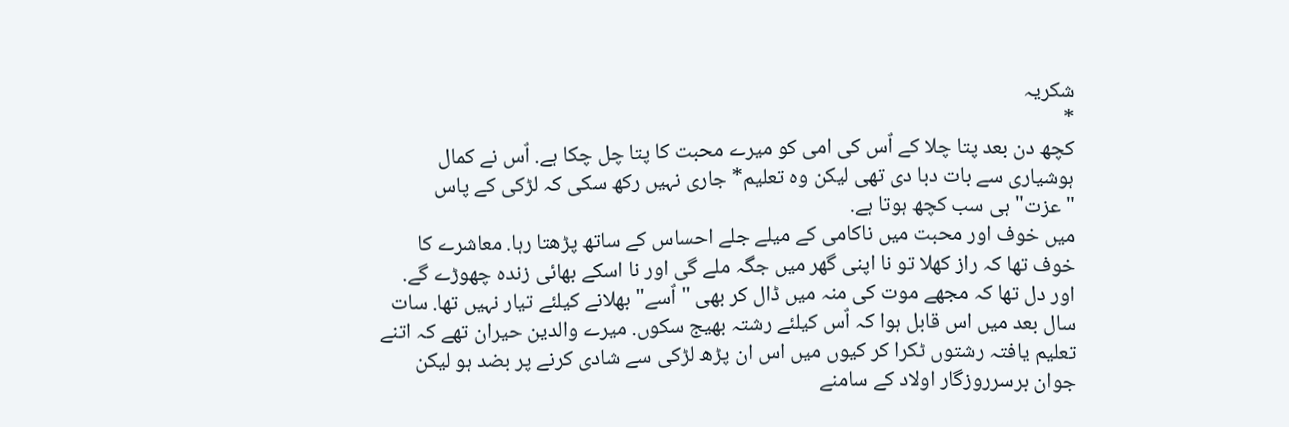شکریہ
*
کچھ دن بعد پتا چلا کے اٌس کی امی کو میرے محبت کا پتا چل چکا ہے. اٌس نے کمال ہوشیاری سے بات دبا دی تھی لیکن وہ تعلیم* جاری نہیں رکھ سکی کہ لڑکی کے پاس "عزت" ہی سب کچھ ہوتا ہے.
میں خوف اور محبت میں ناکامی کے میلے جلے احساس کے ساتھ پڑھتا رہا. معاشرے کا خوف تھا کہ راز کھلا تو نا اپنی گھر میں جگہ ملے گی اور نا اسکے بھائی زندہ چھوڑے گے. اور دل تھا کہ مجھے موت کی منہ میں ڈال کر بھی "اٌسے" بھلانے کیلئے تیار نہیں تھا. سات سال بعد میں اس قابل ہوا کہ اٌس کیلئے رشتہ بھیج سکوں. میرے والدین حیران تھے کہ اتنے تعلیم یافتہ رشتوں ٹکرا کر کیوں میں اس ان پڑھ لڑکی سے شادی کرنے پر بضد ہو لیکن جوان برسرروزگار اولاد کے سامنے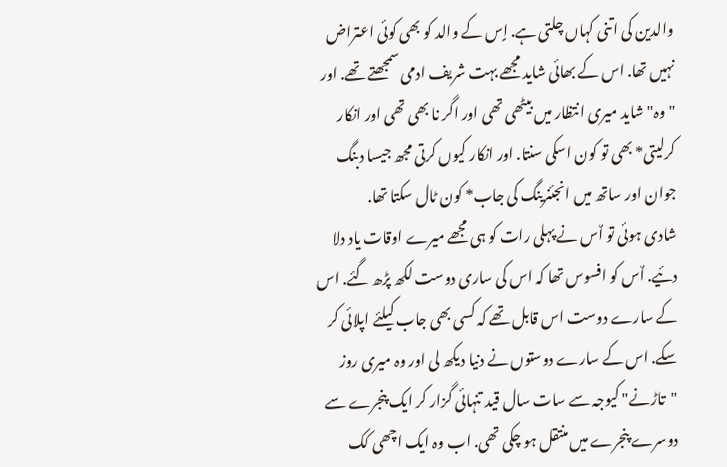والدین کی اتنی کہاں چلتی ہے. اٍس کے والد کو بھی کوئی اعتراض نہیں تھا. اس کے بھائی شاید مجھے بہت شریف ادمی سمجھتے تھے. اور "وہ" شاید میری انتظار میں بیٹھی تھی اور اگر نا بھی تھی اور انکار کرلیتی* بھی تو کون اسکی سنتا. اور انکار کیوں کرتی مجھ جیسا دبنگ جوان اور ساتھ میں انجئنرینگ کی جاب* کون ٹال سکتا تھا.
شادی ہوئی تو اٌس نے پہلی رات کو ہی مجھے میرے اوقات یاد دلا دئیے. اٌس کو افسوس تھا کہ اس کی ساری دوست لکھ پڑھ گئے. اس کے سارے دوست اس قابل تھے کہ کسی بھی جاب کیلئے اپلائی کر سکے. اس کے سارے دوستوں نے دنیا دیکھ لی اور وہ میری روز "تاڑنے" کیوجہ سے سات سال قید تنہائی گزار کر ایک پنجرے سے دوسرے پنجرے میں منتقل ہو چکی تھی. اب وہ ایک اچھی کک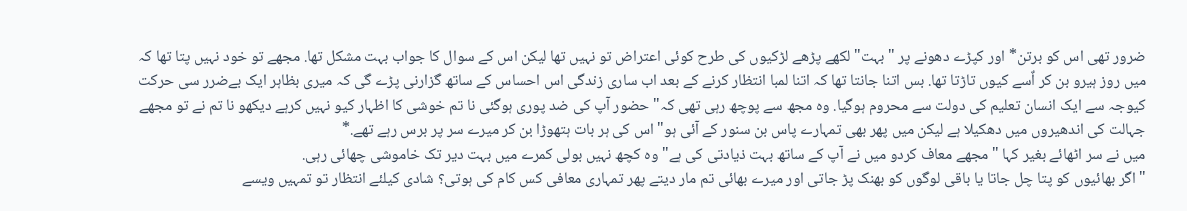ضرور تھی اس کو برتن* اور کپڑے دھونے پر "بہت" لکھے پڑھے لڑکیوں کی طرح کوئی اعتراض تو نہیں تھا لیکن اس کے سوال کا جواب بہت مشکل تھا. مجھے تو خود نہیں پتا تھا کہ میں روز ہیرو بن کر اٌسے کیوں تاڑتا تھا. بس اتنا جانتا تھا کہ اتنا لمبا انتظار کرنے کے بعد اب ساری زندگی اس احساس کے ساتھ گزارنی پڑے گی کہ میری بظاہر ایک بےضرر سی حرکت کیوجہ سے ایک انسان تعلیم کی دولت سے محروم ہوگیا. وہ مجھ سے پوچھ رہی تھی کہ" حضور آپ کی ضد پوری ہوگئی نا تم خوشی کا اظہار کیو نہیں کرہے دیکھو نا تم نے تو مجھے جہالت کی اندھیروں میں دھکیلا ہے لیکن میں پھر بھی تمہارے پاس بن سنور کے آئی ہو" اس کی ہر بات ہتھوڑا بن کر میرے سر پر برس رہے تھے.*
میں نے سر اٹھائے بغیر کہا "مجھے معاف کردو میں نے آپ کے ساتھ بہت ذیادتی کی ہے" وہ کچھ نہیں بولی کمرے میں بہت دیر تک خاموشی چھائی رہی.
"اگر بھائیوں کو پتا چل جاتا یا باقی لوگوں کو بھنک پڑ جاتی اور میرے بھائی تم مار دیتے پھر تمہاری معافی کس کام کی ہوتی؟ شادی کیلئے انتظار تو تمہیں ویسے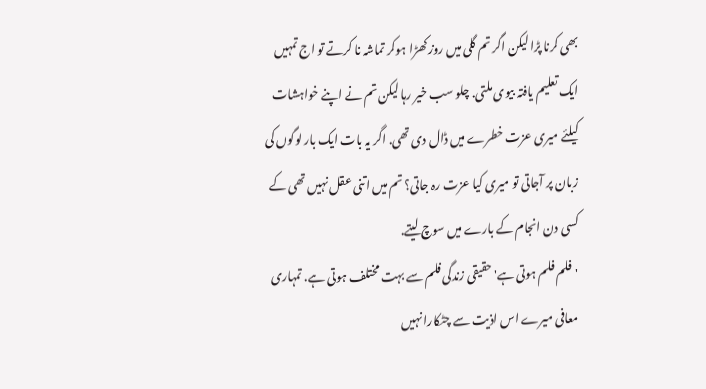بھی کرنا پڑا لیکن اگر تم گلی میں روز کھڑا ہوکر تماشہ نا کرتے تو اج تمہیں ایک تعلیم یافتہ بیوی ملتی. چلو سب خیر رہا لیکن تم نے اپنے خواہشات کیلئے میری عزت خطرے میں ڈال دی تھی. اگر یہ بات ایک بار لوگوں کی زبان پر آجاتی تو میری کیا عزت رہ جاتی؟ تم میں اتنی عقل نہیں تھی کے کسی دن انجام کے بارے میں سوچ لیتے.
'فلم فلم ہوتی ہے' حقیقی زندگی فلم سے بہت مختلف ہوتی ہے. تمہاری معافی میرے اس اذیت سے چٹکارا نہیں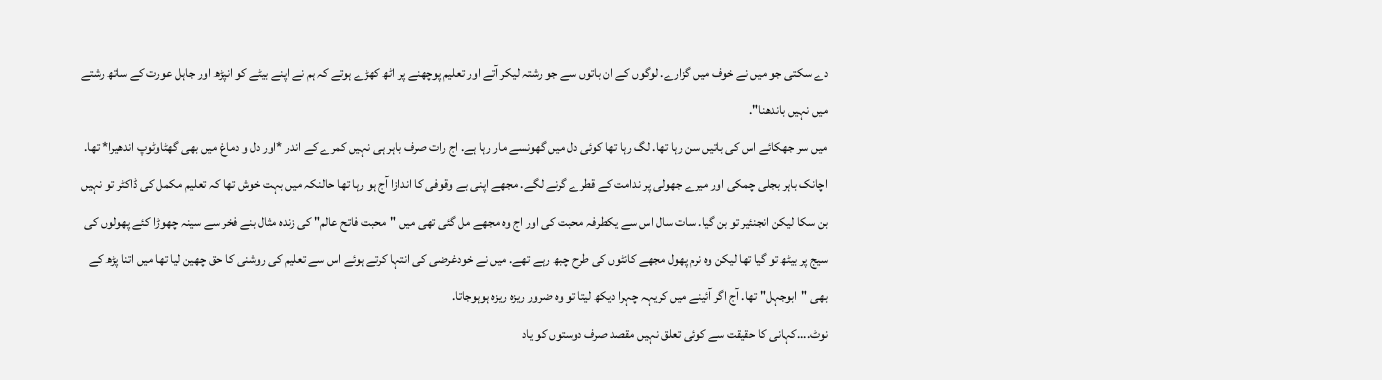دے سکتی جو میں نے خوف میں گزارے. لوگوں کے ان باتوں سے جو رشتہ لیکر آتے اور تعلیم پوچھنے پر اٹھ کھڑے ہوتے کہ ہم نے اپنے بیٹے کو انپڑھ اور جاہل عورت کے ساتھ رشتے میں نہیں باندھنا".
میں سر جھکائے اس کی باتیں سن رہا تھا. لگ رہا تھا کوئی دل میں گھونسے مار رہا ہے. اج رات صرف باہر ہی نہیں کمرے کے اندر *اور دل و دماغ میں بھی گھٹاوٹوپ اندھیرا* تھا. اچانک باہر بجلی چمکی اور میرے جھولی پر ندامت کے قطرے گرنے لگے. مجھے اپنی بے وقوفی کا اندازا آج ہو رہا تھا حالنکہ میں بہت خوش تھا کہ تعلیم مکمل کی ڈاکٹر تو نہیں بن سکا لیکن انجنئیر تو بن گیا. سات سال اس سے یکطرفہ محبت کی اور اج وہ مجھے مل گئی تھی میں "محبت فاتح عالم" کی زندہ مثال بنے فخر سے سینہ چھوڑا کئے پھولوں کی سیج پر بیٹھ تو گیا تھا لیکن وہ نرم پھول مجھے کانٹوں کی طرح چبھ رہے تھے. میں نے خودغرضی کی انتہا کرتے ہوئے اس سے تعلیم کی روشنی کا حق چھین لیا تھا میں اتنا پڑھ کے بھی "ابوجہل" تھا. آج اگر آئینے میں کریہہ چہرا دیکھ لیتا تو وہ ضرور ریزہ ریزہ ہوہوجاتا.
نوٹ....کہانی کا حقیقت سے کوئی تعلق نہیں مقصد صرف دوستوں کو یاد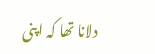دلانا تھا کہ اپنی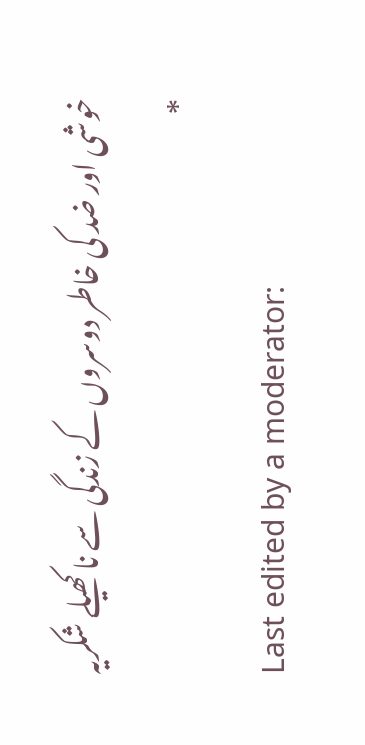خوشی اور ضد کی خاطر دوسروں کے زندگی سے نا کھیلے شکریہ
*
Last edited by a moderator: